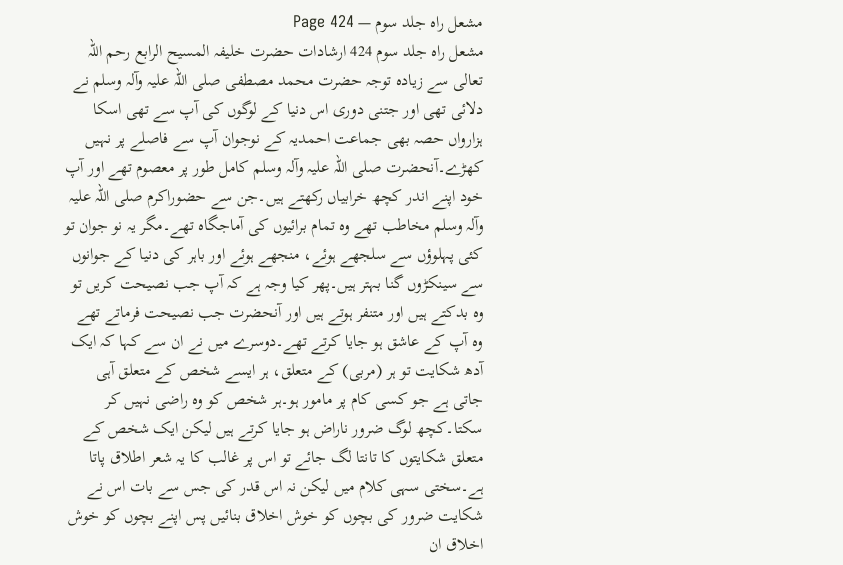مشعل راہ جلد سوم — Page 424
مشعل راه جلد سوم 424 ارشادات حضرت خلیفہ المسیح الرابع رحم اللہ تعالی سے زیادہ توجہ حضرت محمد مصطفی صلی اللہ علیہ وآلہ وسلم نے دلائی تھی اور جتنی دوری اس دنیا کے لوگوں کی آپ سے تھی اسکا ہزارواں حصہ بھی جماعت احمدیہ کے نوجوان آپ سے فاصلے پر نہیں کھڑے۔آنحضرت صلی اللہ علیہ وآلہ وسلم کامل طور پر معصوم تھے اور آپ خود اپنے اندر کچھ خرابیاں رکھتے ہیں۔جن سے حضوراکرم صلی اللہ علیہ وآلہ وسلم مخاطب تھے وہ تمام برائیوں کی آماجگاہ تھے۔مگر یہ نو جوان تو کئی پہلوؤں سے سلجھے ہوئے، منجھے ہوئے اور باہر کی دنیا کے جوانوں سے سینکڑوں گنا بہتر ہیں۔پھر کیا وجہ ہے کہ آپ جب نصیحت کریں تو وہ بدکتے ہیں اور متنفر ہوتے ہیں اور آنحضرت جب نصیحت فرماتے تھے وہ آپ کے عاشق ہو جایا کرتے تھے۔دوسرے میں نے ان سے کہا کہ ایک آدھ شکایت تو ہر (مربی) کے متعلق، ہر ایسے شخص کے متعلق آہی جاتی ہے جو کسی کام پر مامور ہو۔ہر شخص کو وہ راضی نہیں کر سکتا۔کچھ لوگ ضرور ناراض ہو جایا کرتے ہیں لیکن ایک شخص کے متعلق شکایتوں کا تانتا لگ جائے تو اس پر غالب کا یہ شعر اطلاق پاتا ہے۔سختی سہی کلام میں لیکن نہ اس قدر کی جس سے بات اس نے شکایت ضرور کی بچوں کو خوش اخلاق بنائیں پس اپنے بچوں کو خوش اخلاق ان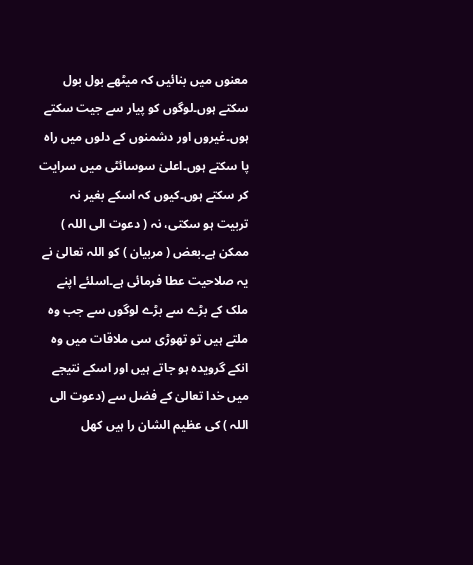معنوں میں بنائیں کہ میٹھے بول بول سکتے ہوں۔لوگوں کو پیار سے جیت سکتے ہوں۔غیروں اور دشمنوں کے دلوں میں راہ پا سکتے ہوں۔اعلیٰ سوسائٹی میں سرایت کر سکتے ہوں۔کیوں کہ اسکے بغیر نہ تربیت ہو سکتی، نہ ( دعوت الی اللہ ) ممکن ہے۔بعض ( مربیان ) کو اللہ تعالیٰ نے یہ صلاحیت عطا فرمائی ہے۔اسلئے اپنے ملک کے بڑے سے بڑے لوگوں سے جب وہ ملتے ہیں تو تھوڑی سی ملاقات میں وہ انکے گرویدہ ہو جاتے ہیں اور اسکے نتیجے میں خدا تعالیٰ کے فضل سے (دعوت الی اللہ ) کی عظیم الشان را ہیں کھل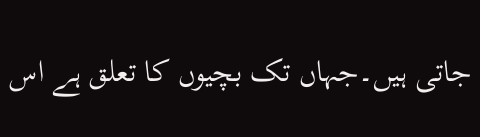جاتی ہیں۔جہاں تک بچیوں کا تعلق ہے اس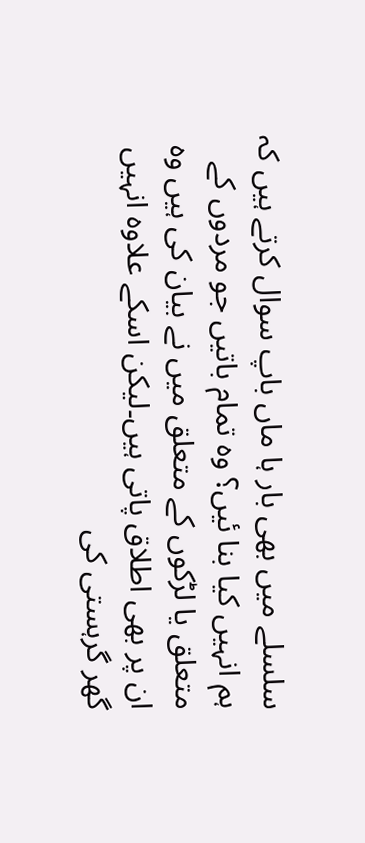سلسلے میں بھی بار ہا ماں باپ سوال کرتے ہیں کہ ہم انہیں کیا بنا ئیں؟ وہ تمام باتیں جو مردوں کے متعلق یا لڑکوں کے متعلق میں نے بیان کی ہیں وہ ان پر بھی اطلاق پاتی ہیں۔لیکن اسکے علاوہ انہیں گھر گرہستی کی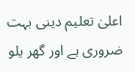اعلیٰ تعلیم دینی بہت ضروری ہے اور گھر یلو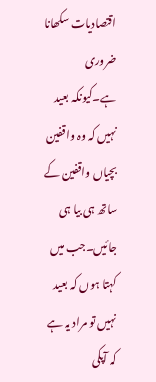اقتصادیات سکھانا ضروری ہے۔کیونکہ بعید نہیں کہ وہ واقفین بچیاں واقفین کے ساتھ ہی بیا ہی جائیں۔جب میں کہتا ہوں کہ بعید نہیں تو مراد یہ ہے کہ آپکی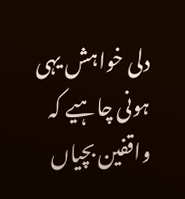دلی خواہش یہی ہونی چاہیے کہ واقفین بچیاں